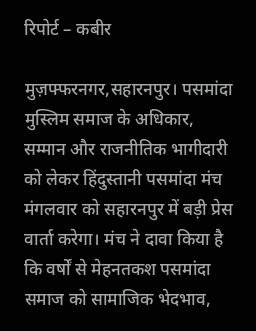रिपोर्ट – कबीर

मुज़फ्फरनगर,सहारनपुर। पसमांदा मुस्लिम समाज के अधिकार, सम्मान और राजनीतिक भागीदारी को लेकर हिंदुस्तानी पसमांदा मंच मंगलवार को सहारनपुर में बड़ी प्रेस वार्ता करेगा। मंच ने दावा किया है कि वर्षों से मेहनतकश पसमांदा समाज को सामाजिक भेदभाव,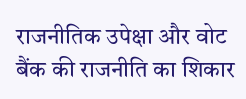राजनीतिक उपेक्षा और वोट बैंक की राजनीति का शिकार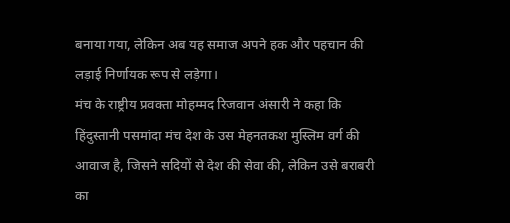बनाया गया, लेकिन अब यह समाज अपने हक और पहचान की लड़ाई निर्णायक रूप से लड़ेगा।
मंच के राष्ट्रीय प्रवक्ता मोहम्मद रिजवान अंसारी ने कहा कि हिंदुस्तानी पसमांदा मंच देश के उस मेहनतकश मुस्लिम वर्ग की आवाज है, जिसने सदियों से देश की सेवा की, लेकिन उसे बराबरी का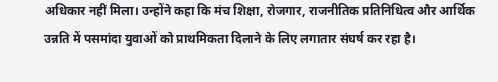अधिकार नहीं मिला। उन्होंने कहा कि मंच शिक्षा, रोजगार, राजनीतिक प्रतिनिधित्व और आर्थिक उन्नति में पसमांदा युवाओं को प्राथमिकता दिलाने के लिए लगातार संघर्ष कर रहा है।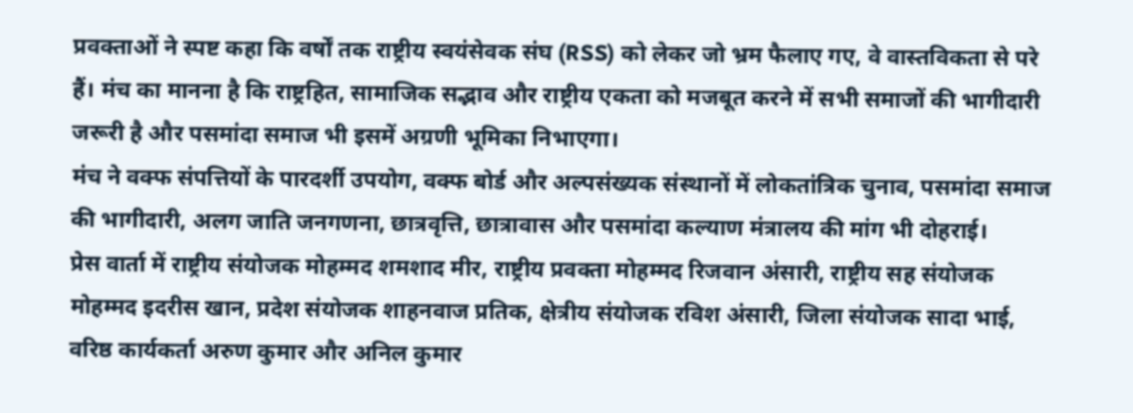प्रवक्ताओं ने स्पष्ट कहा कि वर्षों तक राष्ट्रीय स्वयंसेवक संघ (RSS) को लेकर जो भ्रम फैलाए गए, वे वास्तविकता से परे हैं। मंच का मानना है कि राष्ट्रहित, सामाजिक सद्भाव और राष्ट्रीय एकता को मजबूत करने में सभी समाजों की भागीदारी जरूरी है और पसमांदा समाज भी इसमें अग्रणी भूमिका निभाएगा।
मंच ने वक्फ संपत्तियों के पारदर्शी उपयोग, वक्फ बोर्ड और अल्पसंख्यक संस्थानों में लोकतांत्रिक चुनाव, पसमांदा समाज की भागीदारी, अलग जाति जनगणना, छात्रवृत्ति, छात्रावास और पसमांदा कल्याण मंत्रालय की मांग भी दोहराई।
प्रेस वार्ता में राष्ट्रीय संयोजक मोहम्मद शमशाद मीर, राष्ट्रीय प्रवक्ता मोहम्मद रिजवान अंसारी, राष्ट्रीय सह संयोजक मोहम्मद इदरीस खान, प्रदेश संयोजक शाहनवाज प्रतिक, क्षेत्रीय संयोजक रविश अंसारी, जिला संयोजक सादा भाई, वरिष्ठ कार्यकर्ता अरुण कुमार और अनिल कुमार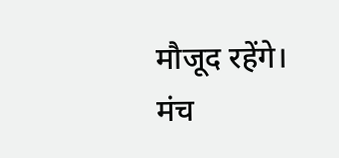मौजूद रहेंगे।
मंच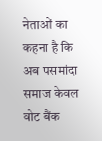नेताओं का कहना है कि अब पसमांदा समाज केवल वोट बैंक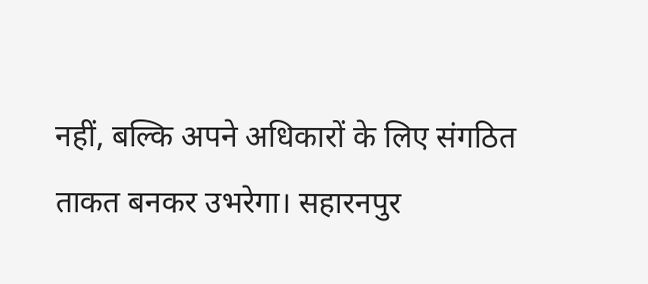नहीं, बल्कि अपने अधिकारों के लिए संगठित ताकत बनकर उभरेगा। सहारनपुर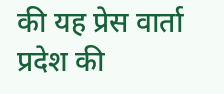की यह प्रेस वार्ता प्रदेश की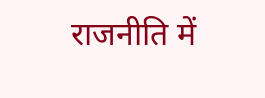राजनीति में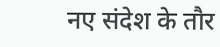नए संदेश के तौर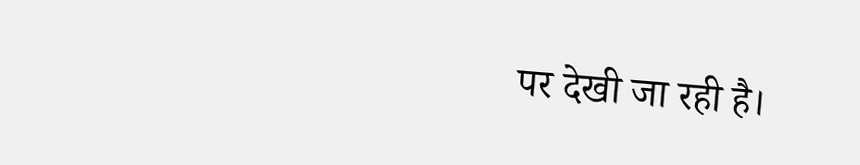पर देखी जा रही है।